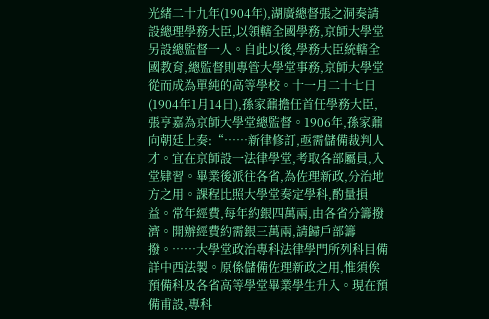光緒二十九年(1904年),湖廣總督張之洞奏請設總理學務大臣,以領轄全國學務,京師大學堂另設總監督一人。自此以後,學務大臣統轄全國教育,總監督則專管大學堂事務,京師大學堂從而成為單純的高等學校。十一月二十七日(1904年1月14日),孫家鼐擔任首任學務大臣,張亨嘉為京師大學堂總監督。1906年,孫家鼐向朝廷上奏:“……新律修訂,亟需儲備裁判人才。宜在京師設一法律學堂,考取各部屬員,入堂肄習。畢業後派往各省,為佐理新政,分治地方之用。課程比照大學堂奏定學科,酌量損益。常年經費,每年約銀四萬兩,由各省分籌撥濟。開辦經費約需銀三萬兩,請歸戶部籌撥。……大學堂政治專科法律學門所列科目備詳中西法製。原係儲備佐理新政之用,惟須俟預備科及各省高等學堂畢業學生升入。現在預備甫設,專科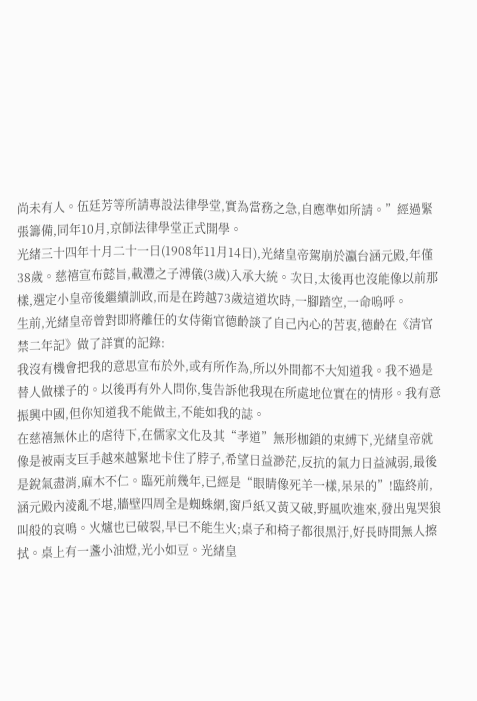尚未有人。伍廷芳等所請專設法律學堂,實為當務之急,自應準如所請。”經過緊張籌備,同年10月,京師法律學堂正式開學。
光緒三十四年十月二十一日(1908年11月14日),光緒皇帝駕崩於瀛台涵元殿,年僅38歲。慈禧宣布懿旨,載灃之子溥儀(3歲)入承大統。次日,太後再也沒能像以前那樣,選定小皇帝後繼續訓政,而是在跨越73歲這道坎時,一腳踏空,一命嗚呼。
生前,光緒皇帝曾對即將離任的女侍衛官德齡談了自己內心的苦衷,德齡在《清官禁二年記》做了詳實的記錄:
我沒有機會把我的意思宣布於外,或有所作為,所以外間都不大知道我。我不過是替人做樣子的。以後再有外人問你,隻告訴他我現在所處地位實在的情形。我有意振興中國,但你知道我不能做主,不能如我的誌。
在慈禧無休止的虐待下,在儒家文化及其“孝道”無形枷鎖的束縛下,光緒皇帝就像是被兩支巨手越來越緊地卡住了脖子,希望日益渺茫,反抗的氣力日益減弱,最後是銳氣盡消,麻木不仁。臨死前幾年,已經是“眼睛像死羊一樣,呆呆的”!臨終前,涵元殿內淩亂不堪,牆壁四周全是蜘蛛網,窗戶紙又黃又破,野風吹進來,發出鬼哭狼叫般的哀鳴。火爐也已破裂,早已不能生火;桌子和椅子都很黑汙,好長時間無人擦拭。桌上有一盞小油燈,光小如豆。光緒皇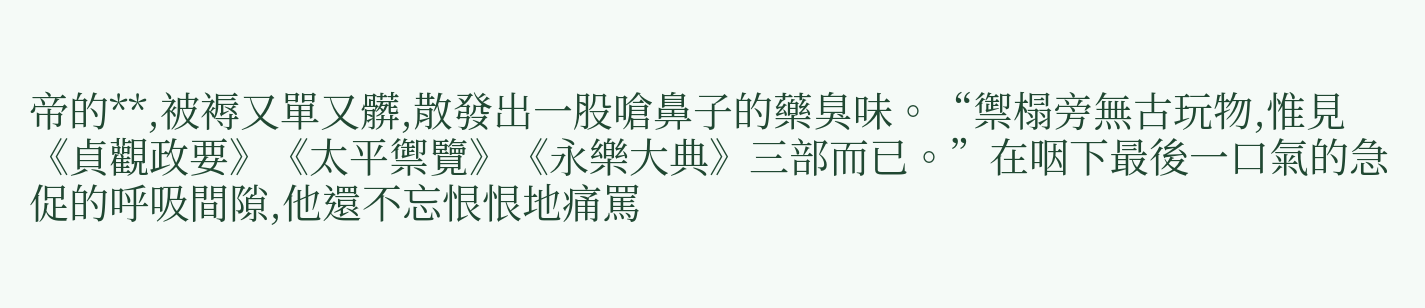帝的**,被褥又單又髒,散發出一股嗆鼻子的藥臭味。“禦榻旁無古玩物,惟見《貞觀政要》《太平禦覽》《永樂大典》三部而已。”在咽下最後一口氣的急促的呼吸間隙,他還不忘恨恨地痛罵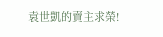袁世凱的賣主求榮!